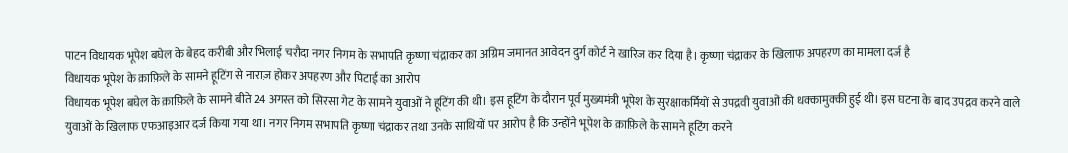पाटन विधायक भूपेश बघेल के बेहद करीबी और भिलाई चरौदा नगर निगम के सभापति कृष्णा चंद्राकर का अग्रिम जमानत आवेदन दुर्ग कोर्ट ने खारिज कर दिया है। कृष्णा चंद्राकर के खिलाफ अपहरण का मामला दर्ज है
विधायक भूपेश के क़ाफ़िले के सामने हूटिंग से नाराज़ होकर अपहरण और पिटाई का आरोप
विधायक भूपेश बघेल के क़ाफ़िले के सामने बीते 24 अगस्त को सिरसा गेट के सामने युवाओं ने हूटिंग की थी। इस हूटिंग के दौरान पूर्व मुख्यमंत्री भूपेश के सुरक्षाकर्मियों से उपद्रवी युवाओं की धक्कामुक्की हुई थी। इस घटना के बाद उपद्रव करने वाले युवाओं के खिलाफ एफआइआर दर्ज किया गया था। नगर निगम सभापति कृष्णा चंद्राकर तथा उनके साथियों पर आरोप है कि उन्होंने भूपेश के क़ाफ़िले के सामने हूटिंग करने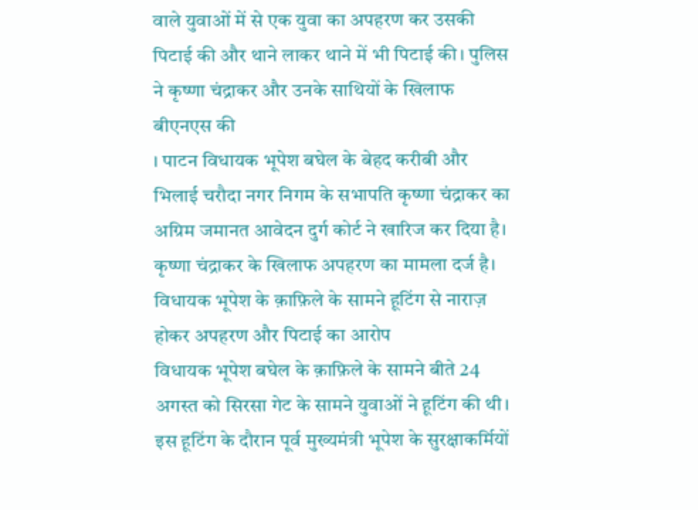वाले युवाओं में से एक युवा का अपहरण कर उसकी पिटाई की और थाने लाकर थाने में भी पिटाई की। पुलिस ने कृष्णा चंद्राकर और उनके साथियों के खिलाफ बीएनएस की
। पाटन विधायक भूपेश बघेल के बेहद करीबी और भिलाई चरौदा नगर निगम के सभापति कृष्णा चंद्राकर का अग्रिम जमानत आवेदन दुर्ग कोर्ट ने खारिज कर दिया है। कृष्णा चंद्राकर के खिलाफ अपहरण का मामला दर्ज है।
विधायक भूपेश के क़ाफ़िले के सामने हूटिंग से नाराज़ होकर अपहरण और पिटाई का आरोप
विधायक भूपेश बघेल के क़ाफ़िले के सामने बीते 24 अगस्त को सिरसा गेट के सामने युवाओं ने हूटिंग की थी। इस हूटिंग के दौरान पूर्व मुख्यमंत्री भूपेश के सुरक्षाकर्मियों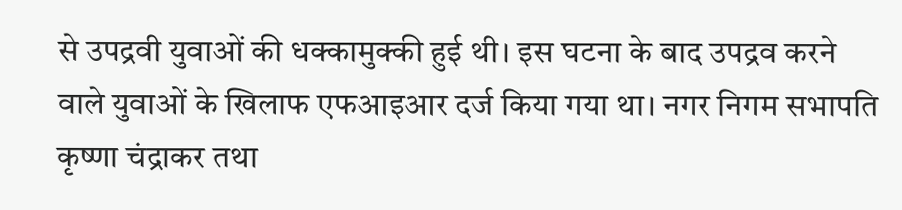से उपद्रवी युवाओं की धक्कामुक्की हुई थी। इस घटना के बाद उपद्रव करने वाले युवाओं के खिलाफ एफआइआर दर्ज किया गया था। नगर निगम सभापति कृष्णा चंद्राकर तथा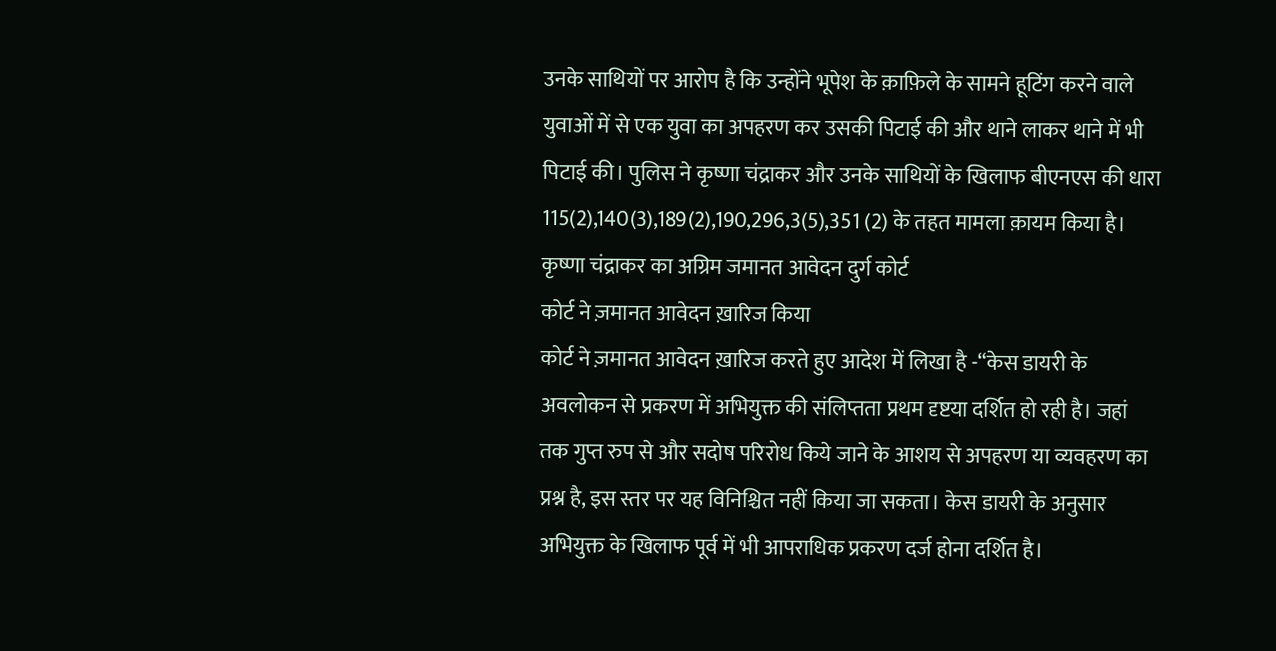उनके साथियों पर आरोप है कि उन्होंने भूपेश के क़ाफ़िले के सामने हूटिंग करने वाले युवाओं में से एक युवा का अपहरण कर उसकी पिटाई की और थाने लाकर थाने में भी पिटाई की। पुलिस ने कृष्णा चंद्राकर और उनके साथियों के खिलाफ बीएनएस की धारा
115(2),140(3),189(2),190,296,3(5),351 (2) के तहत मामला क़ायम किया है। कृष्णा चंद्राकर का अग्रिम जमानत आवेदन दुर्ग कोर्ट
कोर्ट ने ज़मानत आवेदन ख़ारिज किया
कोर्ट ने ज़मानत आवेदन ख़ारिज करते हुए आदेश में लिखा है -“केस डायरी के अवलोकन से प्रकरण में अभियुक्त की संलिप्तता प्रथम दृष्टया दर्शित हो रही है। जहां तक गुप्त रुप से और सदोष परिरोध किये जाने के आशय से अपहरण या व्यवहरण का प्रश्न है, इस स्तर पर यह विनिश्चित नहीं किया जा सकता। केस डायरी के अनुसार अभियुक्त के खिलाफ पूर्व में भी आपराधिक प्रकरण दर्ज होना दर्शित है।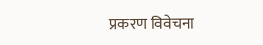प्रकरण विवेचना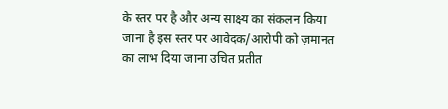के स्तर पर है और अन्य साक्ष्य का संकलन किया जाना है इस स्तर पर आवेदक/आरोपी को ज़मानत का लाभ दिया जाना उचित प्रतीत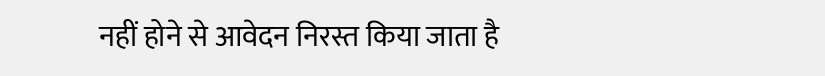नहीं होने से आवेदन निरस्त किया जाता है